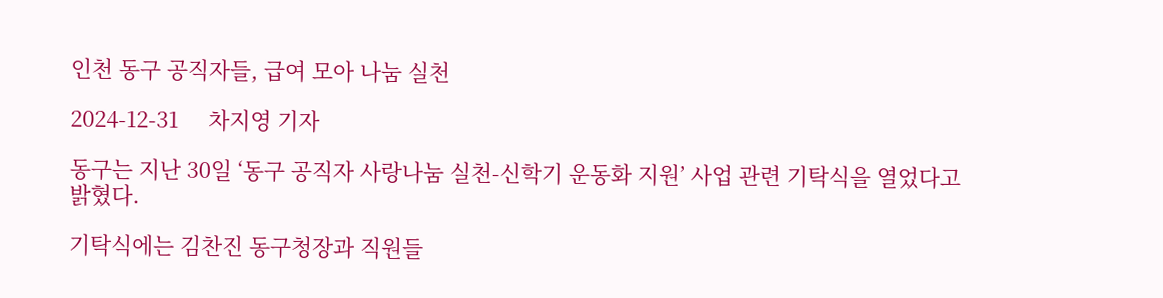인천 동구 공직자들, 급여 모아 나눔 실천

2024-12-31     차지영 기자

동구는 지난 30일 ‘동구 공직자 사랑나눔 실천-신학기 운동화 지원’ 사업 관련 기탁식을 열었다고 밝혔다.

기탁식에는 김찬진 동구청장과 직원들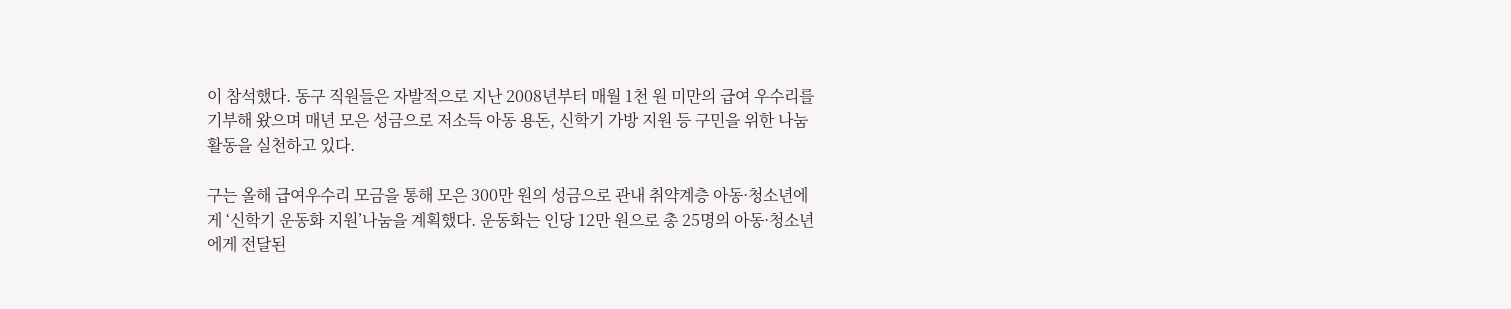이 참석했다. 동구 직원들은 자발적으로 지난 2008년부터 매월 1천 원 미만의 급여 우수리를 기부해 왔으며 매년 모은 성금으로 저소득 아동 용돈, 신학기 가방 지원 등 구민을 위한 나눔활동을 실천하고 있다.

구는 올해 급여우수리 모금을 통해 모은 300만 원의 성금으로 관내 취약계층 아동·청소년에게 ‘신학기 운동화 지원’나눔을 계획했다. 운동화는 인당 12만 원으로 총 25명의 아동·청소년에게 전달된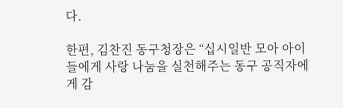다.

한편, 김찬진 동구청장은 “십시일반 모아 아이들에게 사랑 나눔을 실천해주는 동구 공직자에게 감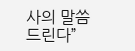사의 말씀 드린다”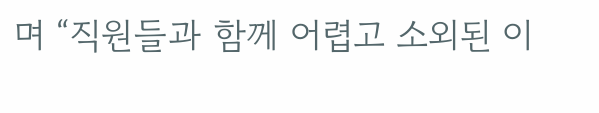며 “직원들과 함께 어렵고 소외된 이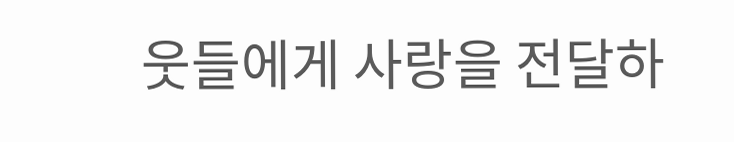웃들에게 사랑을 전달하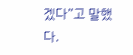겠다”고 말했다.